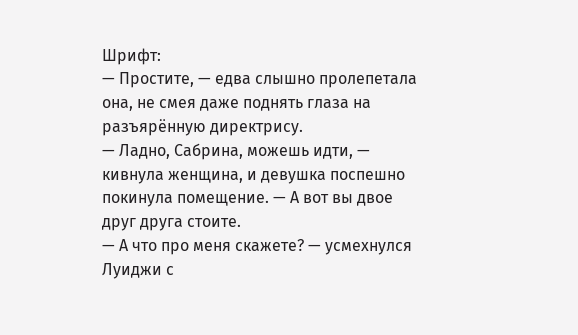Шрифт:
— Простите, — едва слышно пролепетала она, не смея даже поднять глаза на разъярённую директрису.
— Ладно, Сабрина, можешь идти, — кивнула женщина, и девушка поспешно покинула помещение. — А вот вы двое друг друга стоите.
— А что про меня скажете? — усмехнулся Луиджи с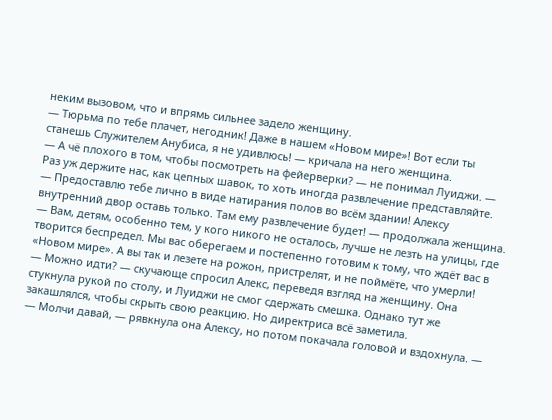неким вызовом, что и впрямь сильнее задело женщину.
— Тюрьма по тебе плачет, негодник! Даже в нашем «Новом мире»! Вот если ты станешь Служителем Анубиса, я не удивлюсь! — кричала на него женщина.
— А чё плохого в том, чтобы посмотреть на фейерверки? — не понимал Луиджи. — Раз уж держите нас, как цепных шавок, то хоть иногда развлечение представляйте.
— Предоставлю тебе лично в виде натирания полов во всём здании! Алексу внутренний двор оставь только. Там ему развлечение будет! — продолжала женщина. — Вам, детям, особенно тем, у кого никого не осталось, лучше не лезть на улицы, где творится беспредел. Мы вас оберегаем и постепенно готовим к тому, что ждёт вас в «Новом мире». А вы так и лезете на рожон, пристрелят, и не поймёте, что умерли!
— Можно идти? — скучающе спросил Алекс, переведя взгляд на женщину. Она стукнула рукой по столу, и Луиджи не смог сдержать смешка. Однако тут же закашлялся, чтобы скрыть свою реакцию. Но директриса всё заметила.
— Молчи давай, — рявкнула она Алексу, но потом покачала головой и вздохнула. —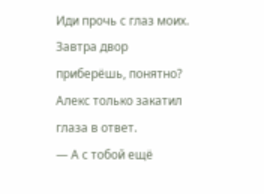Иди прочь с глаз моих. Завтра двор приберёшь, понятно?
Алекс только закатил глаза в ответ.
— А с тобой ещё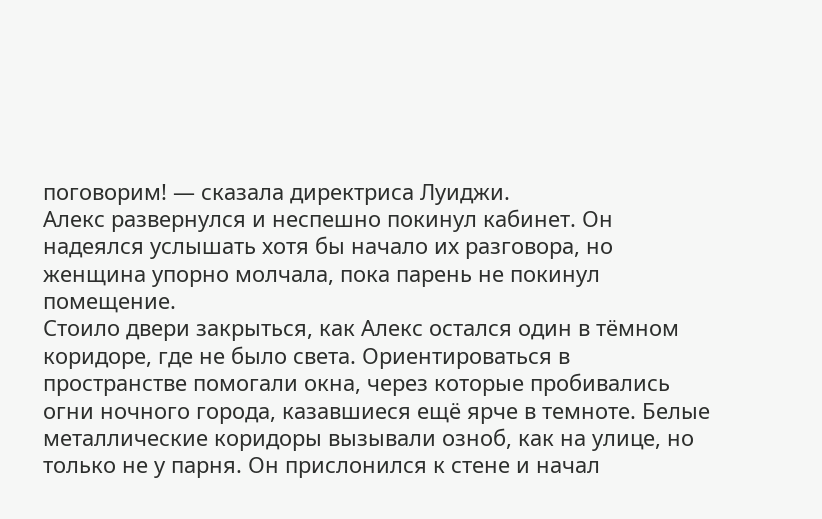поговорим! — сказала директриса Луиджи.
Алекс развернулся и неспешно покинул кабинет. Он надеялся услышать хотя бы начало их разговора, но женщина упорно молчала, пока парень не покинул помещение.
Стоило двери закрыться, как Алекс остался один в тёмном коридоре, где не было света. Ориентироваться в пространстве помогали окна, через которые пробивались огни ночного города, казавшиеся ещё ярче в темноте. Белые металлические коридоры вызывали озноб, как на улице, но только не у парня. Он прислонился к стене и начал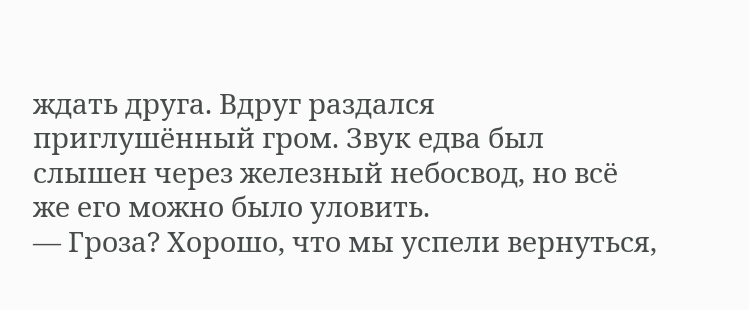ждать друга. Вдруг раздался приглушённый гром. Звук едва был слышен через железный небосвод, но всё же его можно было уловить.
— Гроза? Хорошо, что мы успели вернуться,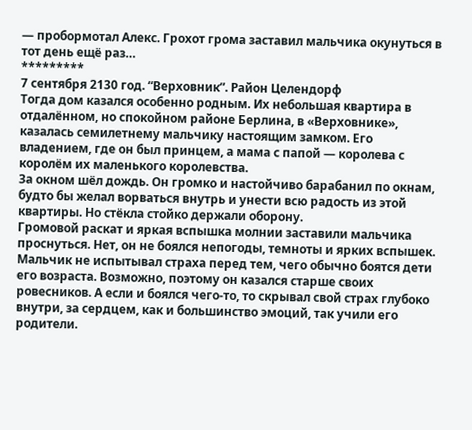— пробормотал Алекс. Грохот грома заставил мальчика окунуться в тот день ещё раз…
*********
7 сентября 2130 год. “Верховник”. Район Целендорф
Тогда дом казался особенно родным. Их небольшая квартира в отдалённом, но спокойном районе Берлина, в «Верховнике», казалась семилетнему мальчику настоящим замком. Его владением, где он был принцем, а мама с папой — королева с королём их маленького королевства.
За окном шёл дождь. Он громко и настойчиво барабанил по окнам, будто бы желал ворваться внутрь и унести всю радость из этой квартиры. Но стёкла стойко держали оборону.
Громовой раскат и яркая вспышка молнии заставили мальчика проснуться. Нет, он не боялся непогоды, темноты и ярких вспышек. Мальчик не испытывал страха перед тем, чего обычно боятся дети его возраста. Возможно, поэтому он казался старше своих ровесников. А если и боялся чего-то, то скрывал свой страх глубоко внутри, за сердцем, как и большинство эмоций, так учили его родители.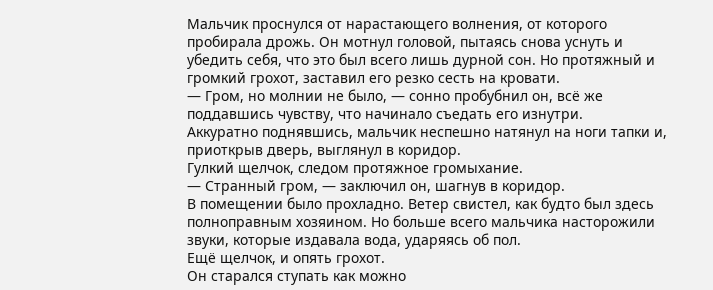Мальчик проснулся от нарастающего волнения, от которого пробирала дрожь. Он мотнул головой, пытаясь снова уснуть и убедить себя, что это был всего лишь дурной сон. Но протяжный и громкий грохот, заставил его резко сесть на кровати.
— Гром, но молнии не было, — сонно пробубнил он, всё же поддавшись чувству, что начинало съедать его изнутри.
Аккуратно поднявшись, мальчик неспешно натянул на ноги тапки и, приоткрыв дверь, выглянул в коридор.
Гулкий щелчок, следом протяжное громыхание.
— Странный гром, — заключил он, шагнув в коридор.
В помещении было прохладно. Ветер свистел, как будто был здесь полноправным хозяином. Но больше всего мальчика насторожили звуки, которые издавала вода, ударяясь об пол.
Ещё щелчок, и опять грохот.
Он старался ступать как можно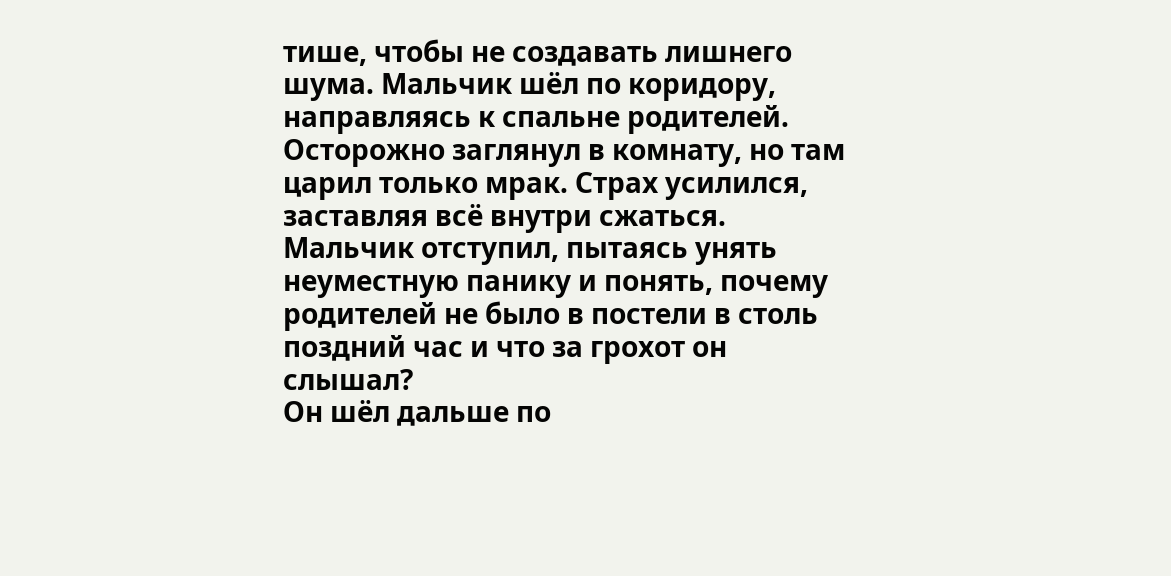тише, чтобы не создавать лишнего шума. Мальчик шёл по коридору, направляясь к спальне родителей. Осторожно заглянул в комнату, но там царил только мрак. Страх усилился, заставляя всё внутри сжаться. Мальчик отступил, пытаясь унять неуместную панику и понять, почему родителей не было в постели в столь поздний час и что за грохот он слышал?
Он шёл дальше по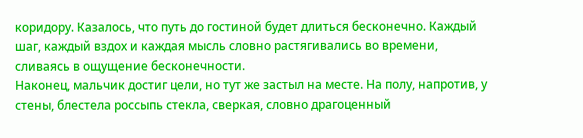коридору. Казалось, что путь до гостиной будет длиться бесконечно. Каждый шаг, каждый вздох и каждая мысль словно растягивались во времени, сливаясь в ощущение бесконечности.
Наконец, мальчик достиг цели, но тут же застыл на месте. На полу, напротив, у стены, блестела россыпь стекла, сверкая, словно драгоценный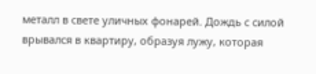металл в свете уличных фонарей. Дождь с силой врывался в квартиру, образуя лужу, которая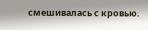смешивалась с кровью.